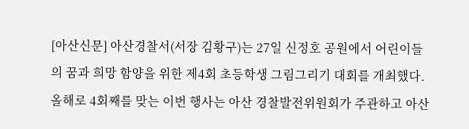[아산신문] 아산경찰서(서장 김황구)는 27일 신정호 공원에서 어린이들의 꿈과 희망 함양을 위한 제4회 초등학생 그림그리기 대회를 개최했다.
올해로 4회째를 맞는 이번 행사는 아산 경찰발전위원회가 주관하고 아산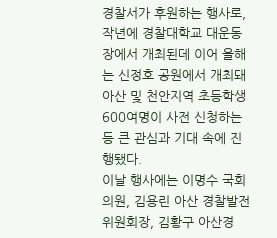경찰서가 후원하는 행사로, 작년에 경찰대학교 대운동장에서 개최된데 이어 올해는 신정호 공원에서 개최돼 아산 및 천안지역 초등학생 600여명이 사전 신청하는 등 큰 관심과 기대 속에 진행됐다.
이날 행사에는 이명수 국회의원, 김용린 아산 경찰발전위원회장, 김황구 아산경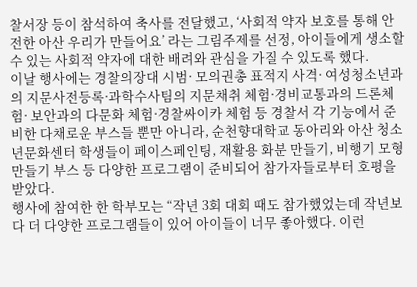찰서장 등이 참석하여 축사를 전달했고, ‘사회적 약자 보호를 통해 안전한 아산 우리가 만들어요’ 라는 그림주제를 선정, 아이들에게 생소할 수 있는 사회적 약자에 대한 배려와 관심을 가질 수 있도록 했다.
이날 행사에는 경찰의장대 시범· 모의권총 표적지 사격· 여성청소년과의 지문사전등록·과학수사팀의 지문채취 체험·경비교통과의 드론체험· 보안과의 다문화 체험·경찰싸이카 체험 등 경찰서 각 기능에서 준비한 다채로운 부스들 뿐만 아니라, 순천향대학교 동아리와 아산 청소년문화센터 학생들이 페이스페인팅, 재활용 화분 만들기, 비행기 모형 만들기 부스 등 다양한 프로그램이 준비되어 참가자들로부터 호평을 받았다.
행사에 참여한 한 학부모는 “작년 3회 대회 때도 참가했었는데 작년보다 더 다양한 프로그램들이 있어 아이들이 너무 좋아했다. 이런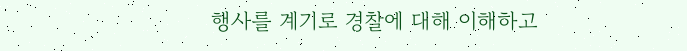행사를 계기로 경찰에 대해 이해하고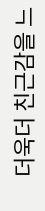더욱더 친근감을 느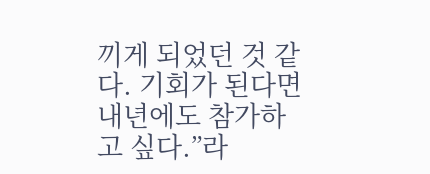끼게 되었던 것 같다. 기회가 된다면 내년에도 참가하고 싶다.”라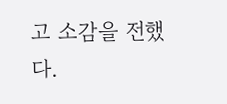고 소감을 전했다.